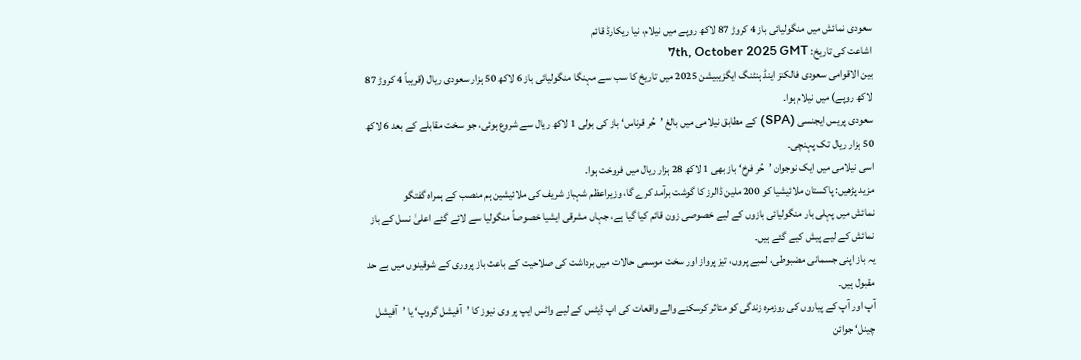سعودی نمائش میں منگولیائی باز 4 کروڑ 87 لاکھ روپے میں نیلام، نیا ریکارڈ قائم
اشاعت کی تاریخ: 7th, October 2025 GMT
بین الاقوامی سعودی فالکنز اینڈ ہنٹنگ ایگزیبیشن 2025 میں تاریخ کا سب سے مہنگا منگولیائی باز 6 لاکھ 50 ہزار سعودی ریال (قریباً 4 کروڑ 87 لاکھ روپے) میں نیلام ہوا۔
سعودی پریس ایجنسی (SPA) کے مطابق نیلامی میں بالغ ’حُر قرناس‘ باز کی بولی 1 لاکھ ریال سے شروع ہوئی، جو سخت مقابلے کے بعد 6 لاکھ 50 ہزار ریال تک پہنچی۔
اسی نیلامی میں ایک نوجوان ’حُر فرخ‘ باز بھی 1 لاکھ 28 ہزار ریال میں فروخت ہوا۔
مزید پڑھیں: پاکستان ملائیشیا کو 200 ملین ڈالرز کا گوشت برآمد کرے گا، وزیراعظم شہباز شریف کی ملائیشین ہم منصب کے ہمراہ گفتگو
نمائش میں پہلی بار منگولیائی بازوں کے لیے خصوصی زون قائم کیا گیا ہے، جہاں مشرقی ایشیا خصوصاً منگولیا سے لائے گئے اعلیٰ نسل کے باز نمائش کے لیے پیش کیے گئے ہیں۔
یہ باز اپنی جسمانی مضبوطی، لمبے پروں، تیز پرواز اور سخت موسمی حالات میں برداشت کی صلاحیت کے باعث باز پروری کے شوقینوں میں بے حد مقبول ہیں۔
آپ اور آپ کے پیاروں کی روزمرہ زندگی کو متاثر کرسکنے والے واقعات کی اپ ڈیٹس کے لیے واٹس ایپ پر وی نیوز کا ’آفیشل گروپ‘ یا ’آفیشل چینل‘ جوائن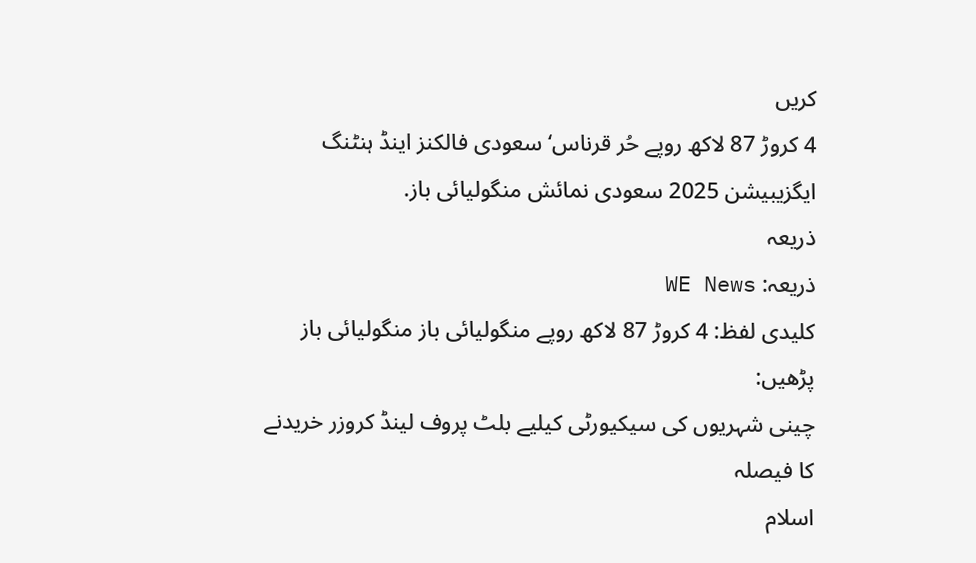کریں
4 کروڑ 87 لاکھ روپے حُر قرناس‘ سعودی فالکنز اینڈ ہنٹنگ ایگزیبیشن 2025 سعودی نمائش منگولیائی باز.
ذریعہ
ذریعہ: WE News
کلیدی لفظ: 4 کروڑ 87 لاکھ روپے منگولیائی باز منگولیائی باز
پڑھیں:
چینی شہریوں کی سیکیورٹی کیلیے بلٹ پروف لینڈ کروزر خریدنے کا فیصلہ
اسلام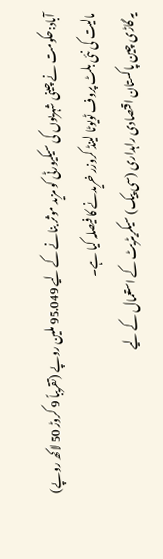آباد:حکومت نے چینی شہریوں کی سیکیورٹی کو مزید موثر بنانے کے لیے 95.049 ملین روپے (تقریباً 9 کروڑ 50 لاکھ روپے) مالیت کی نئی بلٹ پروف ٹویوٹا لینڈ کروزر خریدنے کا فیصلہ کیا ہے۔
یہ گاڑی چین پاکستان اقتصادی راہداری (سی پیک) سیکریٹریٹ کے استعمال کے لیے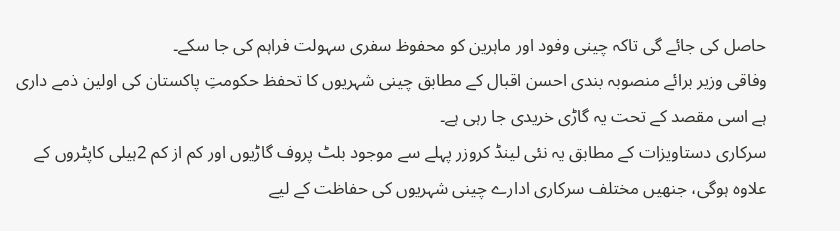حاصل کی جائے گی تاکہ چینی وفود اور ماہرین کو محفوظ سفری سہولت فراہم کی جا سکے۔
وفاقی وزیر برائے منصوبہ بندی احسن اقبال کے مطابق چینی شہریوں کا تحفظ حکومتِ پاکستان کی اولین ذمے داری ہے اسی مقصد کے تحت یہ گاڑی خریدی جا رہی ہے۔
سرکاری دستاویزات کے مطابق یہ نئی لینڈ کروزر پہلے سے موجود بلٹ پروف گاڑیوں اور کم از کم 2ہیلی کاپٹروں کے علاوہ ہوگی، جنھیں مختلف سرکاری ادارے چینی شہریوں کی حفاظت کے لیے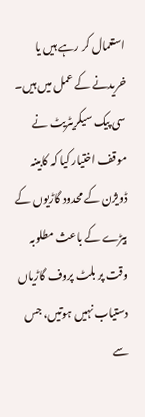استعمال کر رہے ہیں یا خریدنے کے عمل میں ہیں۔
سی پیک سیکریٹریٹ نے موقف اختیار کیا کہ کابینہ ڈویژن کے محدود گاڑیوں کے بیڑے کے باعث مطلوبہ وقت پر بلٹ پروف گاڑیاں دستیاب نہیں ہوتیں، جس سے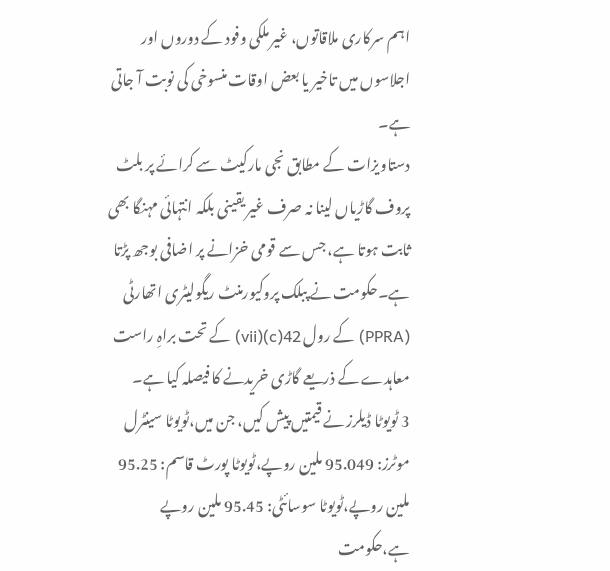اہم سرکاری ملاقاتوں، غیر ملکی وفود کے دوروں اور اجلاسوں میں تاخیر یا بعض اوقات منسوخی کی نوبت آ جاتی ہے۔
دستاویزات کے مطابق نجی مارکیٹ سے کرائے پر بلٹ پروف گاڑیاں لینا نہ صرف غیر یقینی بلکہ انتہائی مہنگا بھی ثابت ہوتا ہے، جس سے قومی خزانے پر اضافی بوجھ پڑتا ہے۔حکومت نے پبلک پروکیورمنٹ ریگولیٹری اتھارٹی (PPRA) کے رول 42(c)(vii) کے تحت براہِ راست معاہدے کے ذریعے گاڑی خریدنے کا فیصلہ کیا ہے۔
3 ٹویوٹا ڈیلرز نے قیمتیں پیش کیں، جن میں،ٹویوٹا سینٹرل موٹرز: 95.049 ملین روپے،ٹویوٹا پورٹ قاسم: 95.25 ملین روپے،ٹویوٹا سوسائٹی: 95.45 ملین روپے ہے،حکومت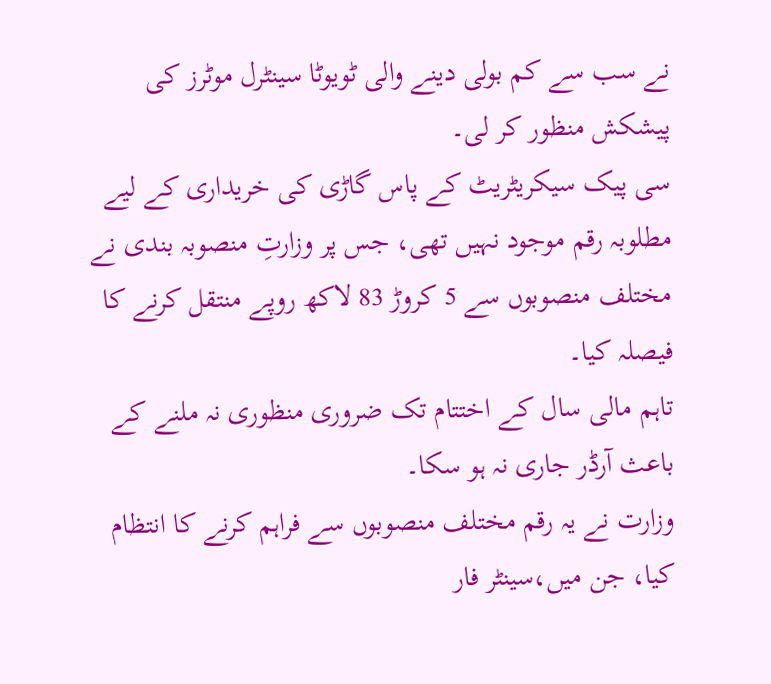نے سب سے کم بولی دینے والی ٹویوٹا سینٹرل موٹرز کی پیشکش منظور کر لی۔
سی پیک سیکریٹریٹ کے پاس گاڑی کی خریداری کے لیے مطلوبہ رقم موجود نہیں تھی، جس پر وزارتِ منصوبہ بندی نے مختلف منصوبوں سے 5 کروڑ 83 لاکھ روپے منتقل کرنے کا فیصلہ کیا۔
تاہم مالی سال کے اختتام تک ضروری منظوری نہ ملنے کے باعث آرڈر جاری نہ ہو سکا۔
وزارت نے یہ رقم مختلف منصوبوں سے فراہم کرنے کا انتظام کیا، جن میں،سینٹر فار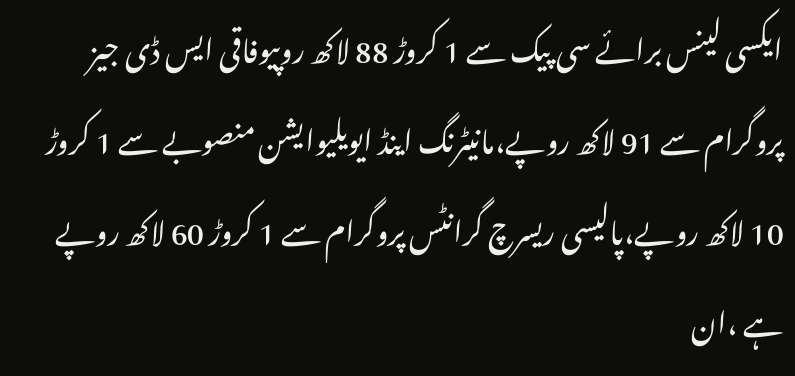ایکسی لینس برائے سی پیک سے 1 کروڑ 88 لاکھ روپیوفاقی ایس ڈی جیز پروگرام سے 91 لاکھ روپے،مانیٹرنگ اینڈ ایویلیوایشن منصوبے سے 1 کروڑ 10 لاکھ روپے،پالیسی ریسرچ گرانٹس پروگرام سے 1 کروڑ 60 لاکھ روپے ہے ،ان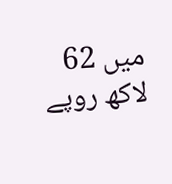میں 62 لاکھ روپے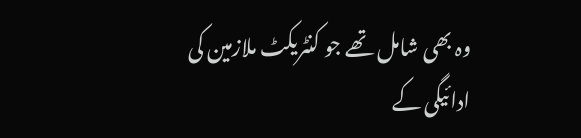وہ بھی شامل تھے جو کنٹریکٹ ملازمین کی ادائیگی کے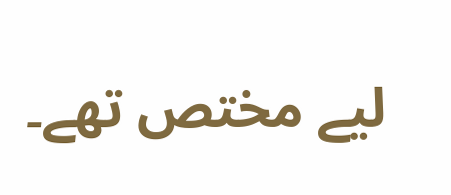لیے مختص تھے۔